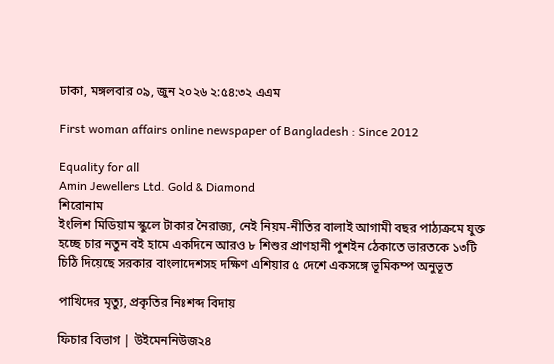ঢাকা, মঙ্গলবার ০৯, জুন ২০২৬ ২:৫৪:৩২ এএম

First woman affairs online newspaper of Bangladesh : Since 2012

Equality for all
Amin Jewellers Ltd. Gold & Diamond
শিরোনাম
ইংলিশ মিডিয়াম স্কুলে টাকার নৈরাজ্য, নেই নিয়ম-নীতির বালাই আগামী বছর পাঠ্যক্রমে যুক্ত হচ্ছে চার নতুন বই হামে একদিনে আরও ৮ শিশুর প্রাণহানী পুশইন ঠেকাতে ভারতকে ১৩টি চিঠি দিয়েছে সরকার বাংলাদেশসহ দক্ষিণ এশিয়ার ৫ দেশে একসঙ্গে ভূমিকম্প অনুভূত

পাখিদের মৃত্যু, প্রকৃতির নিঃশব্দ বিদায়

ফিচার বিভাগ | উইমেননিউজ২৪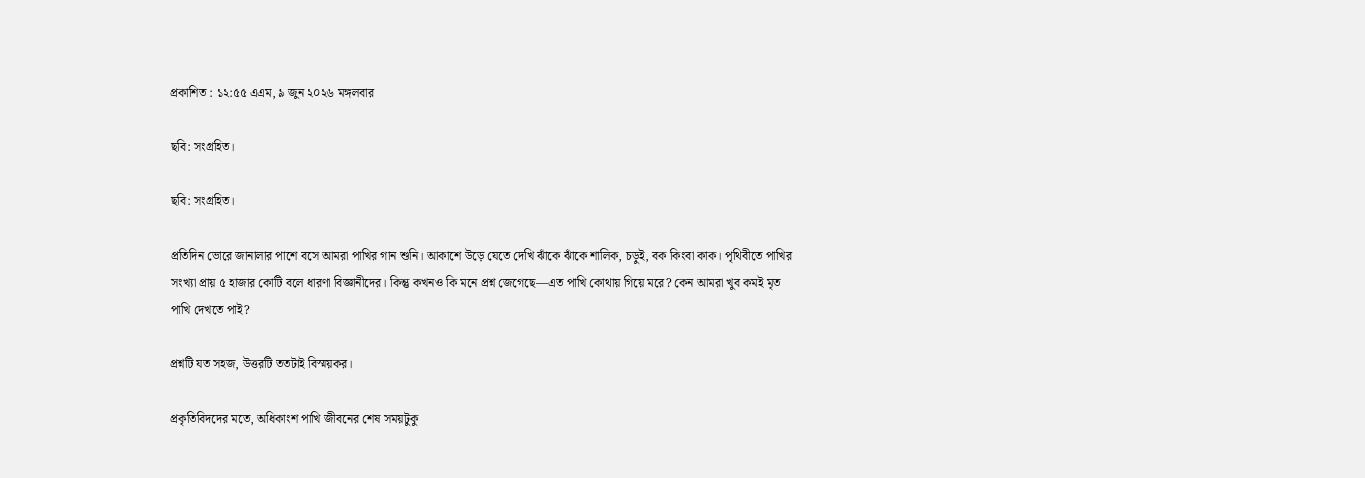প্রকাশিত : ১২:৫৫ এএম, ৯ জুন ২০২৬ মঙ্গলবার

ছবি: সংগ্রহিত।

ছবি: সংগ্রহিত।

প্রতিদিন ভোরে জানালার পাশে বসে আমরা পাখির গান শুনি। আকাশে উড়ে যেতে দেখি ঝাঁকে ঝাঁকে শালিক, চড়ুই, বক কিংবা কাক। পৃথিবীতে পাখির সংখ্যা প্রায় ৫ হাজার কোটি বলে ধারণা বিজ্ঞানীদের। কিন্তু কখনও কি মনে প্রশ্ন জেগেছে—এত পাখি কোথায় গিয়ে মরে? কেন আমরা খুব কমই মৃত পাখি দেখতে পাই?

প্রশ্নটি যত সহজ, উত্তরটি ততটাই বিস্ময়কর।

প্রকৃতিবিদদের মতে, অধিকাংশ পাখি জীবনের শেষ সময়টুকু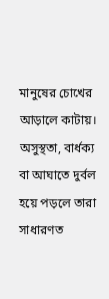মানুষের চোখের আড়ালে কাটায়। অসুস্থতা, বার্ধক্য বা আঘাতে দুর্বল হয়ে পড়লে তারা সাধারণত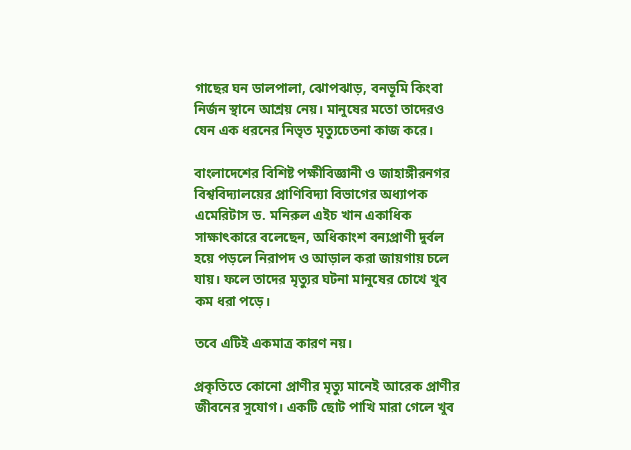গাছের ঘন ডালপালা, ঝোপঝাড়, বনভূমি কিংবা নির্জন স্থানে আশ্রয় নেয়। মানুষের মতো তাদেরও যেন এক ধরনের নিভৃত মৃত্যুচেতনা কাজ করে।

বাংলাদেশের বিশিষ্ট পক্ষীবিজ্ঞানী ও জাহাঙ্গীরনগর বিশ্ববিদ্যালয়ের প্রাণিবিদ্যা বিভাগের অধ্যাপক এমেরিটাস ড. মনিরুল এইচ খান একাধিক সাক্ষাৎকারে বলেছেন, অধিকাংশ বন্যপ্রাণী দুর্বল হয়ে পড়লে নিরাপদ ও আড়াল করা জায়গায় চলে যায়। ফলে তাদের মৃত্যুর ঘটনা মানুষের চোখে খুব কম ধরা পড়ে।

তবে এটিই একমাত্র কারণ নয়।

প্রকৃতিতে কোনো প্রাণীর মৃত্যু মানেই আরেক প্রাণীর জীবনের সুযোগ। একটি ছোট পাখি মারা গেলে খুব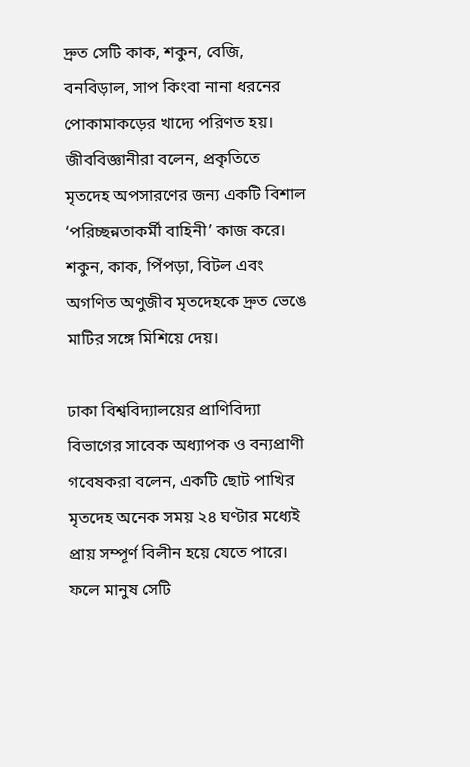দ্রুত সেটি কাক, শকুন, বেজি, বনবিড়াল, সাপ কিংবা নানা ধরনের পোকামাকড়ের খাদ্যে পরিণত হয়। জীববিজ্ঞানীরা বলেন, প্রকৃতিতে মৃতদেহ অপসারণের জন্য একটি বিশাল ‘পরিচ্ছন্নতাকর্মী বাহিনী’ কাজ করে। শকুন, কাক, পিঁপড়া, বিটল এবং অগণিত অণুজীব মৃতদেহকে দ্রুত ভেঙে মাটির সঙ্গে মিশিয়ে দেয়।

ঢাকা বিশ্ববিদ্যালয়ের প্রাণিবিদ্যা বিভাগের সাবেক অধ্যাপক ও বন্যপ্রাণী গবেষকরা বলেন, একটি ছোট পাখির মৃতদেহ অনেক সময় ২৪ ঘণ্টার মধ্যেই প্রায় সম্পূর্ণ বিলীন হয়ে যেতে পারে। ফলে মানুষ সেটি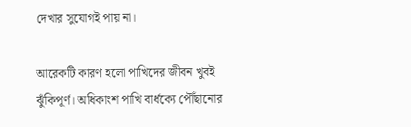দেখার সুযোগই পায় না।

আরেকটি কারণ হলো পাখিদের জীবন খুবই ঝুঁকিপূর্ণ। অধিকাংশ পাখি বার্ধক্যে পৌঁছানোর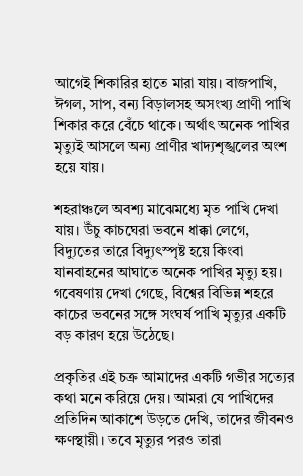আগেই শিকারির হাতে মারা যায়। বাজপাখি, ঈগল, সাপ, বন্য বিড়ালসহ অসংখ্য প্রাণী পাখি শিকার করে বেঁচে থাকে। অর্থাৎ অনেক পাখির মৃত্যুই আসলে অন্য প্রাণীর খাদ্যশৃঙ্খলের অংশ হয়ে যায়।

শহরাঞ্চলে অবশ্য মাঝেমধ্যে মৃত পাখি দেখা যায়। উঁচু কাচঘেরা ভবনে ধাক্কা লেগে, বিদ্যুতের তারে বিদ্যুৎস্পৃষ্ট হয়ে কিংবা যানবাহনের আঘাতে অনেক পাখির মৃত্যু হয়। গবেষণায় দেখা গেছে, বিশ্বের বিভিন্ন শহরে কাচের ভবনের সঙ্গে সংঘর্ষ পাখি মৃত্যুর একটি বড় কারণ হয়ে উঠেছে।

প্রকৃতির এই চক্র আমাদের একটি গভীর সত্যের কথা মনে করিয়ে দেয়। আমরা যে পাখিদের প্রতিদিন আকাশে উড়তে দেখি, তাদের জীবনও ক্ষণস্থায়ী। তবে মৃত্যুর পরও তারা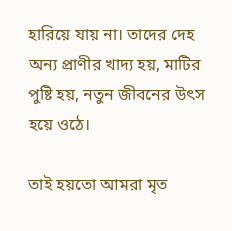হারিয়ে যায় না। তাদের দেহ অন্য প্রাণীর খাদ্য হয়, মাটির পুষ্টি হয়, নতুন জীবনের উৎস হয়ে ওঠে।

তাই হয়তো আমরা মৃত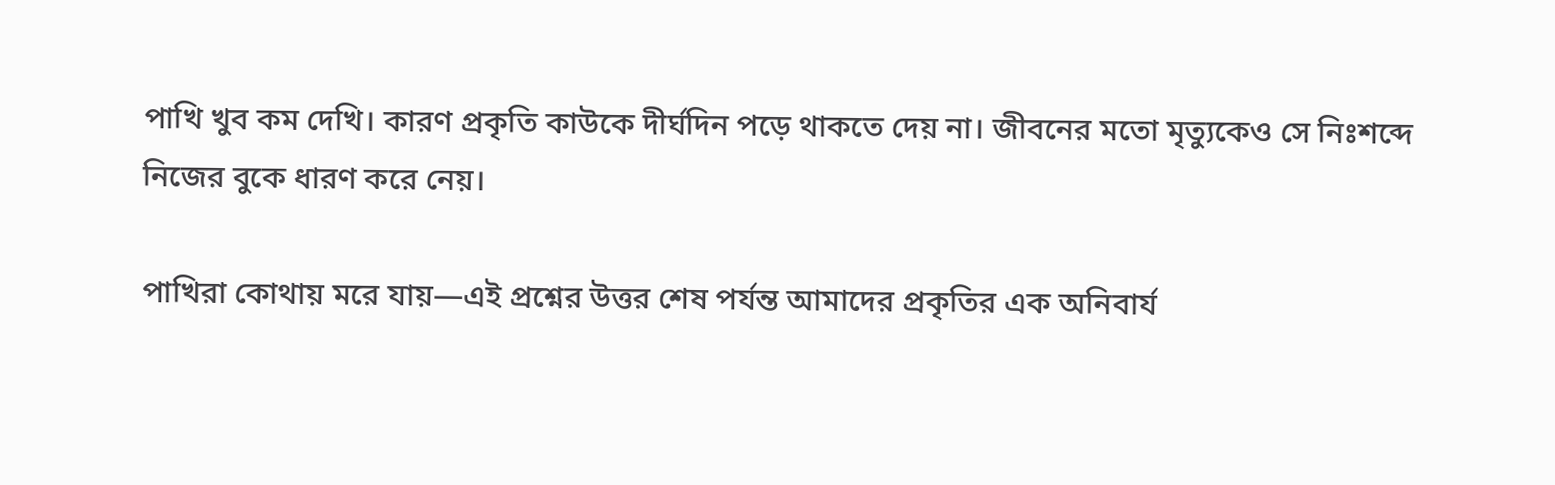পাখি খুব কম দেখি। কারণ প্রকৃতি কাউকে দীর্ঘদিন পড়ে থাকতে দেয় না। জীবনের মতো মৃত্যুকেও সে নিঃশব্দে নিজের বুকে ধারণ করে নেয়।

পাখিরা কোথায় মরে যায়—এই প্রশ্নের উত্তর শেষ পর্যন্ত আমাদের প্রকৃতির এক অনিবার্য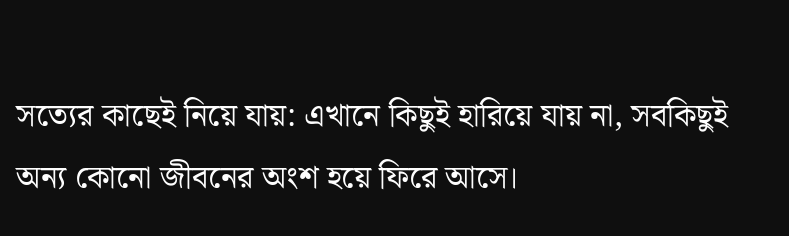সত্যের কাছেই নিয়ে যায়: এখানে কিছুই হারিয়ে যায় না, সবকিছুই অন্য কোনো জীবনের অংশ হয়ে ফিরে আসে।